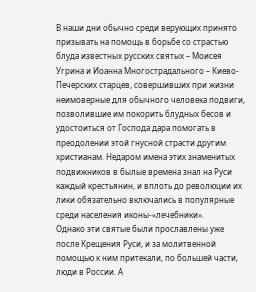В наши дни обычно среди верующих принято призывать на помощь в борьбе со страстью блуда известных русских святых – Моисея Угрина и Иоанна Многострадального – Киево-Печерских старцев, совершивших при жизни неимоверные для обычного человека подвиги, позволившие им покорить блудных бесов и удостоиться от Господа дара помогать в преодолении этой гнусной страсти другим христианам. Недаром имена этих знаменитых подвижников в былые времена знал на Руси каждый крестьянин, и вплоть до революции их лики обязательно включались в популярные среди населения иконы-«лечебники».
Однако эти святые были прославлены уже после Крещения Руси, и за молитвенной помощью к ним притекали, по большей части, люди в России. А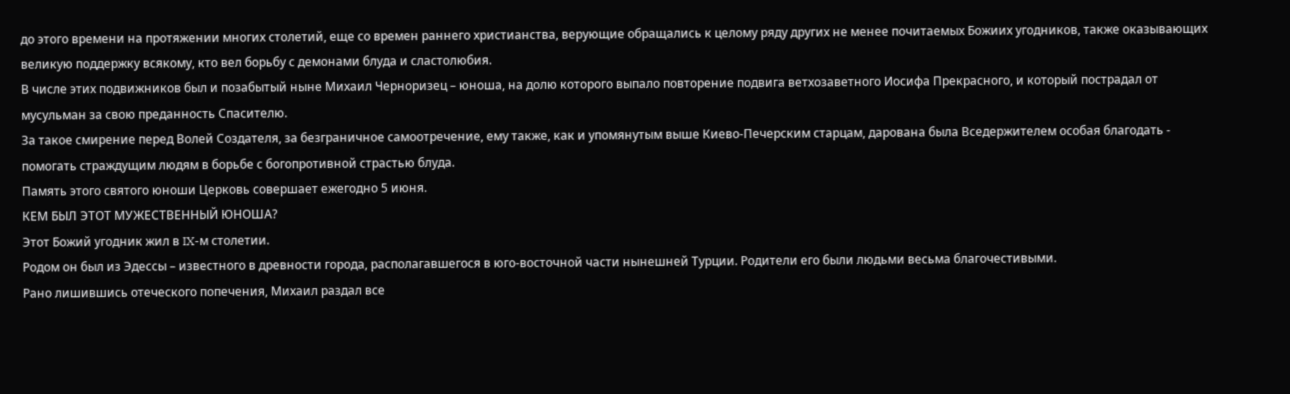до этого времени на протяжении многих столетий, еще со времен раннего христианства, верующие обращались к целому ряду других не менее почитаемых Божиих угодников, также оказывающих великую поддержку всякому, кто вел борьбу с демонами блуда и сластолюбия.
В числе этих подвижников был и позабытый ныне Михаил Черноризец – юноша, на долю которого выпало повторение подвига ветхозаветного Иосифа Прекрасного, и который пострадал от мусульман за свою преданность Спасителю.
За такое смирение перед Волей Создателя, за безграничное самоотречение, ему также, как и упомянутым выше Киево-Печерским старцам, дарована была Вседержителем особая благодать - помогать страждущим людям в борьбе с богопротивной страстью блуда.
Память этого святого юноши Церковь совершает ежегодно 5 июня.
КЕМ БЫЛ ЭТОТ МУЖЕСТВЕННЫЙ ЮНОША?
Этот Божий угодник жил в IX-м столетии.
Родом он был из Эдессы – известного в древности города, располагавшегося в юго-восточной части нынешней Турции. Родители его были людьми весьма благочестивыми.
Рано лишившись отеческого попечения, Михаил раздал все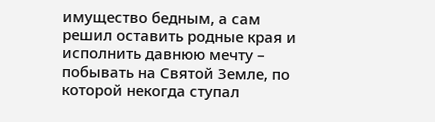имущество бедным, а сам решил оставить родные края и исполнить давнюю мечту – побывать на Святой Земле, по которой некогда ступал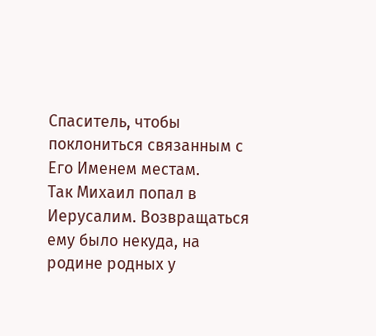Спаситель, чтобы поклониться связанным с Его Именем местам.
Так Михаил попал в Иерусалим. Возвращаться ему было некуда, на родине родных у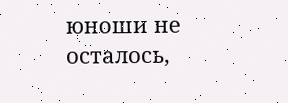юноши не осталось,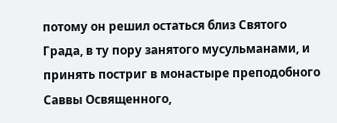потому он решил остаться близ Святого Града, в ту пору занятого мусульманами, и принять постриг в монастыре преподобного Саввы Освященного,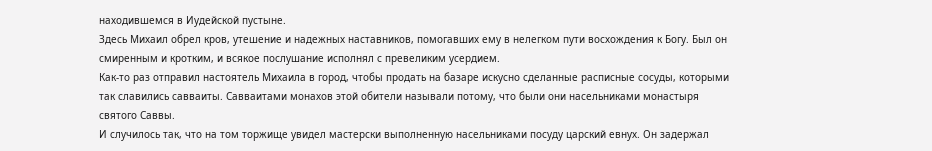находившемся в Иудейской пустыне.
Здесь Михаил обрел кров, утешение и надежных наставников, помогавших ему в нелегком пути восхождения к Богу. Был он смиренным и кротким, и всякое послушание исполнял с превеликим усердием.
Как-то раз отправил настоятель Михаила в город, чтобы продать на базаре искусно сделанные расписные сосуды, которыми так славились савваиты. Савваитами монахов этой обители называли потому, что были они насельниками монастыря святого Саввы.
И случилось так, что на том торжище увидел мастерски выполненную насельниками посуду царский евнух. Он задержал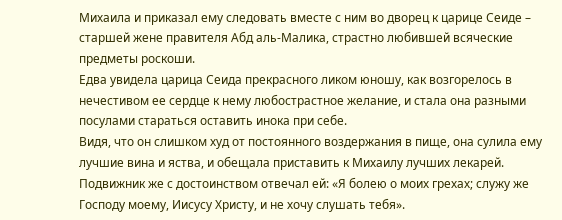Михаила и приказал ему следовать вместе с ним во дворец к царице Сеиде – старшей жене правителя Абд аль-Малика, страстно любившей всяческие предметы роскоши.
Едва увидела царица Сеида прекрасного ликом юношу, как возгорелось в нечестивом ее сердце к нему любострастное желание, и стала она разными посулами стараться оставить инока при себе.
Видя, что он слишком худ от постоянного воздержания в пище, она сулила ему лучшие вина и яства, и обещала приставить к Михаилу лучших лекарей. Подвижник же с достоинством отвечал ей: «Я болею о моих грехах; служу же Господу моему, Иисусу Христу, и не хочу слушать тебя».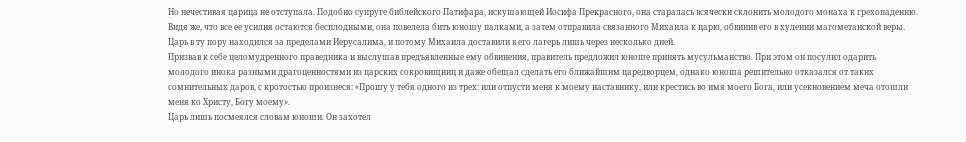Но нечестивая царица не отступала. Подобно супруге библейского Патифара, искушающей Иосифа Прекрасного, она старалась всячески склонить молодого монаха к грехопадению. Видя же, что все ее усилия остаются бесплодными, она повелела бить юношу палками, а затем отправила связанного Михаила к царю, обвинив его в хулении магометанской веры.
Царь в ту пору находился за пределами Иерусалима, и потому Михаила доставили в его лагерь лишь через несколько дней.
Призвав к себе целомудренного праведника и выслушав предъявленные ему обвинения, правитель предложил юноше принять мусульманство. При этом он посулил одарить молодого инока разными драгоценностями из царских сокровищниц и даже обещал сделать его ближайшим царедворцем, однако юноша решительно отказался от таких сомнительных даров, с кротостью произнеся: «Прошу у тебя одного из трех: или отпусти меня к моему наставнику, или крестись во имя моего Бога, или усекновением меча отошли меня ко Христу, Богу моему».
Царь лишь посмеялся словам юноши. Он захотел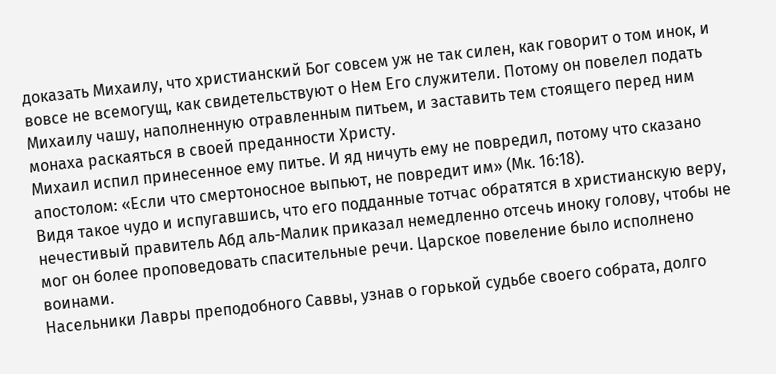доказать Михаилу, что христианский Бог совсем уж не так силен, как говорит о том инок, и вовсе не всемогущ, как свидетельствуют о Нем Его служители. Потому он повелел подать Михаилу чашу, наполненную отравленным питьем, и заставить тем стоящего перед ним монаха раскаяться в своей преданности Христу.
Михаил испил принесенное ему питье. И яд ничуть ему не повредил, потому что сказано апостолом: «Если что смертоносное выпьют, не повредит им» (Мк. 16:18).
Видя такое чудо и испугавшись, что его подданные тотчас обратятся в христианскую веру, нечестивый правитель Абд аль-Малик приказал немедленно отсечь иноку голову, чтобы не мог он более проповедовать спасительные речи. Царское повеление было исполнено воинами.
Насельники Лавры преподобного Саввы, узнав о горькой судьбе своего собрата, долго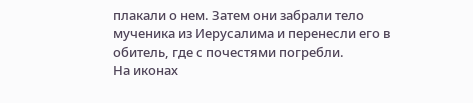плакали о нем. Затем они забрали тело мученика из Иерусалима и перенесли его в обитель, где с почестями погребли.
На иконах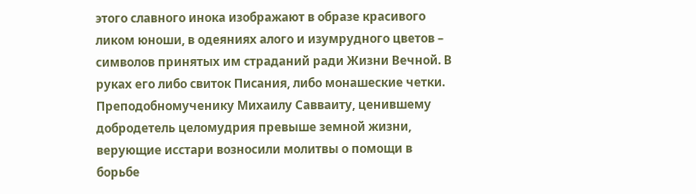этого славного инока изображают в образе красивого ликом юноши, в одеяниях алого и изумрудного цветов – символов принятых им страданий ради Жизни Вечной. В руках его либо свиток Писания, либо монашеские четки.
Преподобномученику Михаилу Савваиту, ценившему добродетель целомудрия превыше земной жизни, верующие исстари возносили молитвы о помощи в борьбе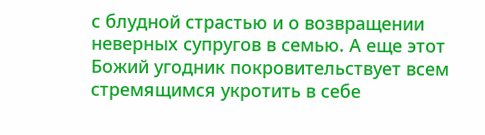с блудной страстью и о возвращении неверных супругов в семью. А еще этот Божий угодник покровительствует всем стремящимся укротить в себе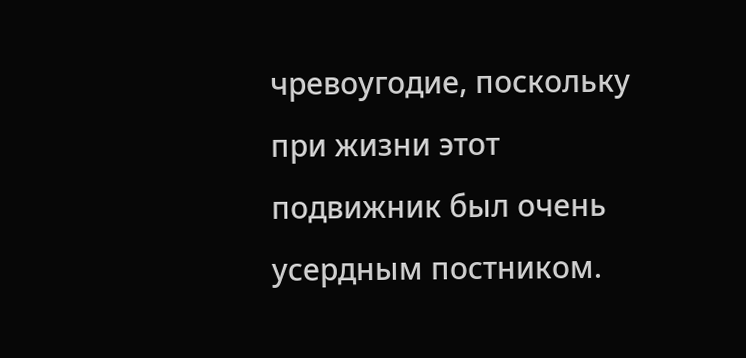чревоугодие, поскольку при жизни этот подвижник был очень усердным постником.